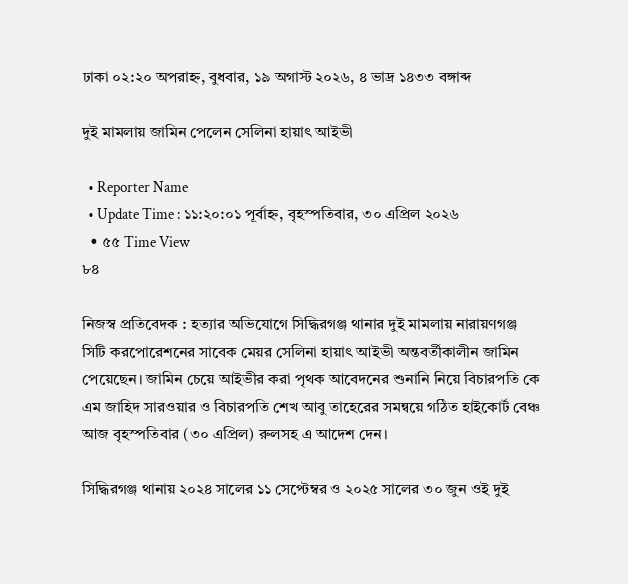ঢাকা ০২:২০ অপরাহ্ন, বুধবার, ১৯ অগাস্ট ২০২৬, ৪ ভাদ্র ১৪৩৩ বঙ্গাব্দ

দুই মামলায় জামিন পেলেন সেলিনা হায়াৎ আইভী

  • Reporter Name
  • Update Time : ১১:২০:০১ পূর্বাহ্ন, বৃহস্পতিবার, ৩০ এপ্রিল ২০২৬
  • ৫৫ Time View
৮৪

নিজস্ব প্রতিবেদক : হত্যার অভিযোগে সিদ্ধিরগঞ্জ থানার দুই মামলায় নারায়ণগঞ্জ সিটি করপোরেশনের সাবেক মেয়র সেলিনা হায়াৎ আইভী অন্তবর্তীকালীন জামিন পেয়েছেন। জামিন চেয়ে আইভীর করা পৃথক আবেদনের শুনানি নিয়ে বিচারপতি কে এম জাহিদ সারওয়ার ও বিচারপতি শেখ আবু তাহেরের সমন্বয়ে গঠিত হাইকোর্ট বেঞ্চ আজ বৃহস্পতিবার (৩০ এপ্রিল) রুলসহ এ আদেশ দেন।

সিদ্ধিরগঞ্জ থানায় ২০২৪ সালের ১১ সেপ্টেম্বর ও ২০২৫ সালের ৩০ জুন ওই দুই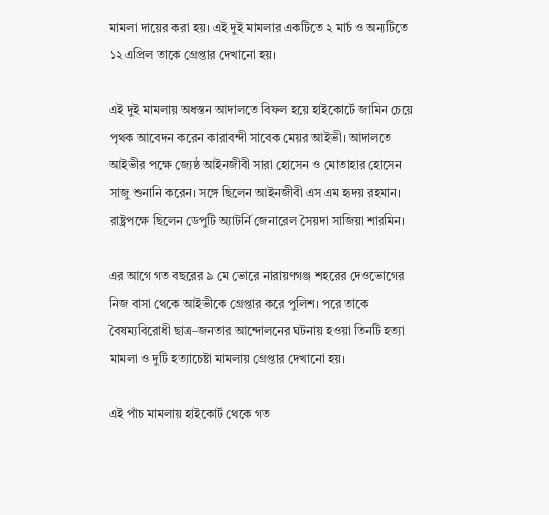মামলা দায়ের করা হয়। এই দুই মামলার একটিতে ২ মার্চ ও অন্যটিতে ১২ এপ্রিল তাকে গ্রেপ্তার দেখানো হয়।

এই দুই মামলায় অধস্তন আদালতে বিফল হয়ে হাইকোর্টে জামিন চেয়ে পৃথক আবেদন করেন কারাবন্দী সাবেক মেয়র আইভী। আদালতে আইভীর পক্ষে জ্যেষ্ঠ আইনজীবী সারা হোসেন ও মোতাহার হোসেন সাজু শুনানি করেন। সঙ্গে ছিলেন আইনজীবী এস এম হৃদয় রহমান। রাষ্ট্রপক্ষে ছিলেন ডেপুটি অ্যাটর্নি জেনারেল সৈয়দা সাজিয়া শারমিন।

এর আগে গত বছরের ৯ মে ভোরে নারায়ণগঞ্জ শহরের দেওভোগের নিজ বাসা থেকে আইভীকে গ্রেপ্তার করে পুলিশ। পরে তাকে বৈষম্যবিরোধী ছাত্র–জনতার আন্দোলনের ঘটনায় হওয়া তিনটি হত্যা মামলা ও দুটি হত্যাচেষ্টা মামলায় গ্রেপ্তার দেখানো হয়।

এই পাঁচ মামলায় হাইকোর্ট থেকে গত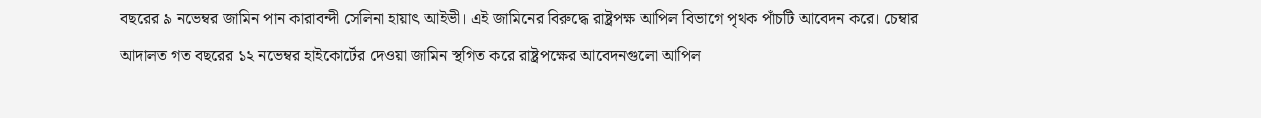বছরের ৯ নভেম্বর জামিন পান কারাবন্দী সেলিনা হায়াৎ আইভী। এই জামিনের বিরুদ্ধে রাষ্ট্রপক্ষ আপিল বিভাগে পৃথক পাঁচটি আবেদন করে। চেম্বার আদালত গত বছরের ১২ নভেম্বর হাইকোর্টের দেওয়া জামিন স্থগিত করে রাষ্ট্রপক্ষের আবেদনগুলো আপিল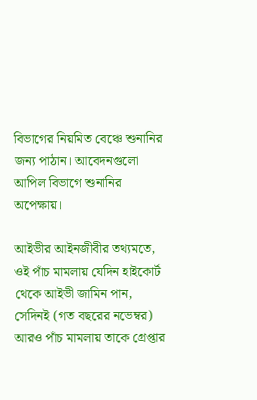বিভাগের নিয়মিত বেঞ্চে শুনানির জন্য পাঠান। আবেদনগুলো আপিল বিভাগে শুনানির অপেক্ষায়।

আইভীর আইনজীবীর তথ্যমতে, ওই পাঁচ মামলায় যেদিন হাইকোর্ট থেকে আইভী জামিন পান, সেদিনই (গত বছরের নভেম্বর) আরও পাঁচ মামলায় তাকে গ্রেপ্তার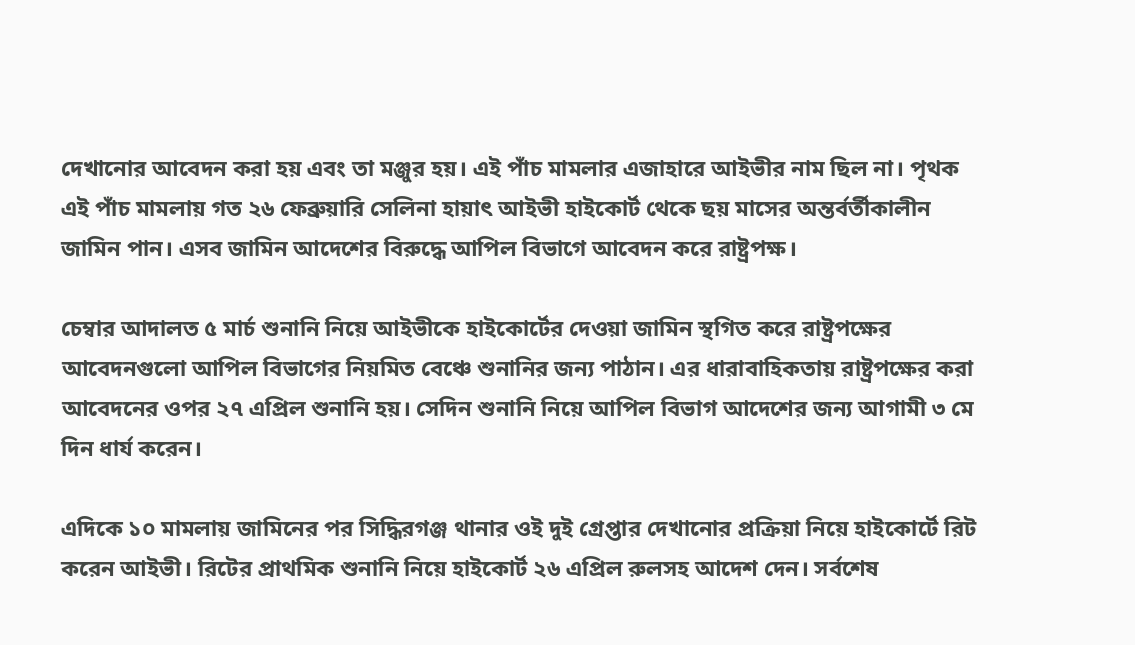দেখানোর আবেদন করা হয় এবং তা মঞ্জুর হয়। এই পাঁচ মামলার এজাহারে আইভীর নাম ছিল না। পৃথক এই পাঁচ মামলায় গত ২৬ ফেব্রুয়ারি সেলিনা হায়াৎ আইভী হাইকোর্ট থেকে ছয় মাসের অন্তর্বর্তীকালীন জামিন পান। এসব জামিন আদেশের বিরুদ্ধে আপিল বিভাগে আবেদন করে রাষ্ট্রপক্ষ।

চেম্বার আদালত ৫ মার্চ শুনানি নিয়ে আইভীকে হাইকোর্টের দেওয়া জামিন স্থগিত করে রাষ্ট্রপক্ষের আবেদনগুলো আপিল বিভাগের নিয়মিত বেঞ্চে শুনানির জন্য পাঠান। এর ধারাবাহিকতায় রাষ্ট্রপক্ষের করা আবেদনের ওপর ২৭ এপ্রিল শুনানি হয়। সেদিন শুনানি নিয়ে আপিল বিভাগ আদেশের জন্য আগামী ৩ মে দিন ধার্য করেন।

এদিকে ১০ মামলায় জামিনের পর সিদ্ধিরগঞ্জ থানার ওই দুই গ্রেপ্তার দেখানোর প্রক্রিয়া নিয়ে হাইকোর্টে রিট করেন আইভী। রিটের প্রাথমিক শুনানি নিয়ে হাইকোর্ট ২৬ এপ্রিল রুলসহ আদেশ দেন। সর্বশেষ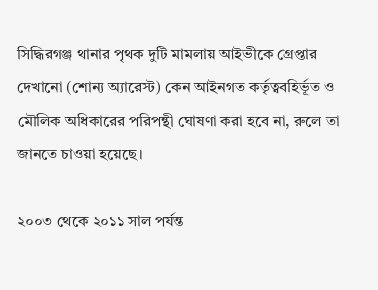সিদ্ধিরগঞ্জ থানার পৃথক দুটি মামলায় আইভীকে গ্রেপ্তার দেখানো (শোন্য অ্যারেস্ট) কেন আইনগত কর্তৃত্ববহির্ভূত ও মৌলিক অধিকারের পরিপন্থী ঘোষণা করা হবে না, রুলে তা জানতে চাওয়া হয়েছে।

২০০৩ থেকে ২০১১ সাল পর্যন্ত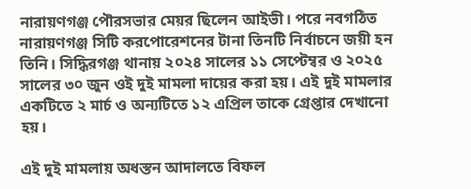নারায়ণগঞ্জ পৌরসভার মেয়র ছিলেন আইভী। পরে নবগঠিত নারায়ণগঞ্জ সিটি করপোরেশনের টানা তিনটি নির্বাচনে জয়ী হন তিনি। সিদ্ধিরগঞ্জ থানায় ২০২৪ সালের ১১ সেপ্টেম্বর ও ২০২৫ সালের ৩০ জুন ওই দুই মামলা দায়ের করা হয়। এই দুই মামলার একটিতে ২ মার্চ ও অন্যটিতে ১২ এপ্রিল তাকে গ্রেপ্তার দেখানো হয়।

এই দুই মামলায় অধস্তন আদালতে বিফল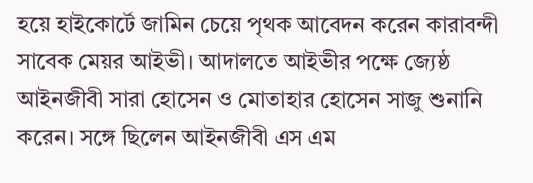হয়ে হাইকোর্টে জামিন চেয়ে পৃথক আবেদন করেন কারাবন্দী সাবেক মেয়র আইভী। আদালতে আইভীর পক্ষে জ্যেষ্ঠ আইনজীবী সারা হোসেন ও মোতাহার হোসেন সাজু শুনানি করেন। সঙ্গে ছিলেন আইনজীবী এস এম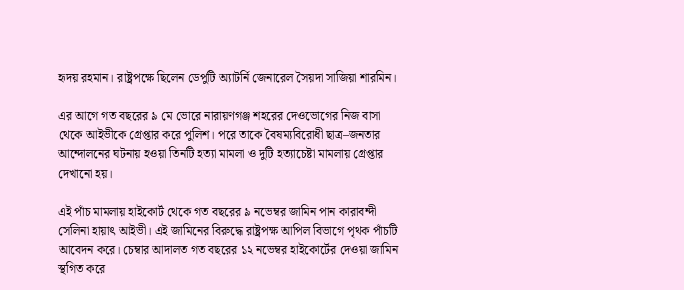হৃদয় রহমান। রাষ্ট্রপক্ষে ছিলেন ডেপুটি অ্যাটর্নি জেনারেল সৈয়দা সাজিয়া শারমিন।

এর আগে গত বছরের ৯ মে ভোরে নারায়ণগঞ্জ শহরের দেওভোগের নিজ বাসা থেকে আইভীকে গ্রেপ্তার করে পুলিশ। পরে তাকে বৈষম্যবিরোধী ছাত্র–জনতার আন্দোলনের ঘটনায় হওয়া তিনটি হত্যা মামলা ও দুটি হত্যাচেষ্টা মামলায় গ্রেপ্তার দেখানো হয়।

এই পাঁচ মামলায় হাইকোর্ট থেকে গত বছরের ৯ নভেম্বর জামিন পান কারাবন্দী সেলিনা হায়াৎ আইভী। এই জামিনের বিরুদ্ধে রাষ্ট্রপক্ষ আপিল বিভাগে পৃথক পাঁচটি আবেদন করে। চেম্বার আদালত গত বছরের ১২ নভেম্বর হাইকোর্টের দেওয়া জামিন স্থগিত করে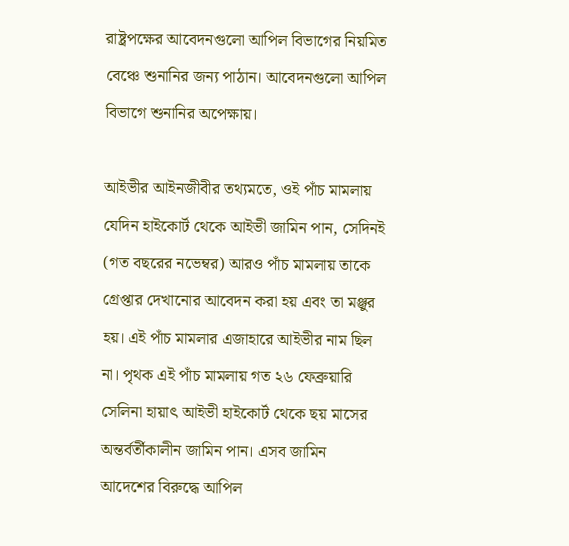রাষ্ট্রপক্ষের আবেদনগুলো আপিল বিভাগের নিয়মিত বেঞ্চে শুনানির জন্য পাঠান। আবেদনগুলো আপিল বিভাগে শুনানির অপেক্ষায়।

আইভীর আইনজীবীর তথ্যমতে, ওই পাঁচ মামলায় যেদিন হাইকোর্ট থেকে আইভী জামিন পান, সেদিনই (গত বছরের নভেম্বর) আরও পাঁচ মামলায় তাকে গ্রেপ্তার দেখানোর আবেদন করা হয় এবং তা মঞ্জুর হয়। এই পাঁচ মামলার এজাহারে আইভীর নাম ছিল না। পৃথক এই পাঁচ মামলায় গত ২৬ ফেব্রুয়ারি সেলিনা হায়াৎ আইভী হাইকোর্ট থেকে ছয় মাসের অন্তর্বর্তীকালীন জামিন পান। এসব জামিন আদেশের বিরুদ্ধে আপিল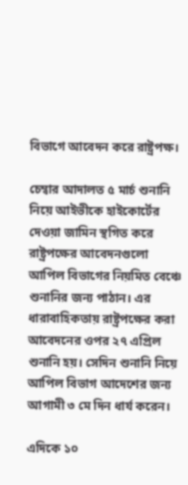বিভাগে আবেদন করে রাষ্ট্রপক্ষ।

চেম্বার আদালত ৫ মার্চ শুনানি নিয়ে আইভীকে হাইকোর্টের দেওয়া জামিন স্থগিত করে রাষ্ট্রপক্ষের আবেদনগুলো আপিল বিভাগের নিয়মিত বেঞ্চে শুনানির জন্য পাঠান। এর ধারাবাহিকতায় রাষ্ট্রপক্ষের করা আবেদনের ওপর ২৭ এপ্রিল শুনানি হয়। সেদিন শুনানি নিয়ে আপিল বিভাগ আদেশের জন্য আগামী ৩ মে দিন ধার্য করেন।

এদিকে ১০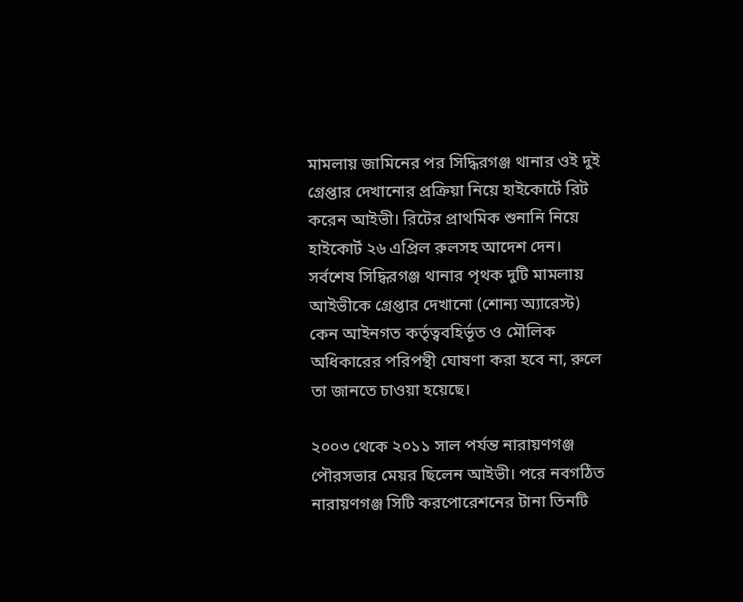মামলায় জামিনের পর সিদ্ধিরগঞ্জ থানার ওই দুই গ্রেপ্তার দেখানোর প্রক্রিয়া নিয়ে হাইকোর্টে রিট করেন আইভী। রিটের প্রাথমিক শুনানি নিয়ে হাইকোর্ট ২৬ এপ্রিল রুলসহ আদেশ দেন। সর্বশেষ সিদ্ধিরগঞ্জ থানার পৃথক দুটি মামলায় আইভীকে গ্রেপ্তার দেখানো (শোন্য অ্যারেস্ট) কেন আইনগত কর্তৃত্ববহির্ভূত ও মৌলিক অধিকারের পরিপন্থী ঘোষণা করা হবে না, রুলে তা জানতে চাওয়া হয়েছে।

২০০৩ থেকে ২০১১ সাল পর্যন্ত নারায়ণগঞ্জ পৌরসভার মেয়র ছিলেন আইভী। পরে নবগঠিত নারায়ণগঞ্জ সিটি করপোরেশনের টানা তিনটি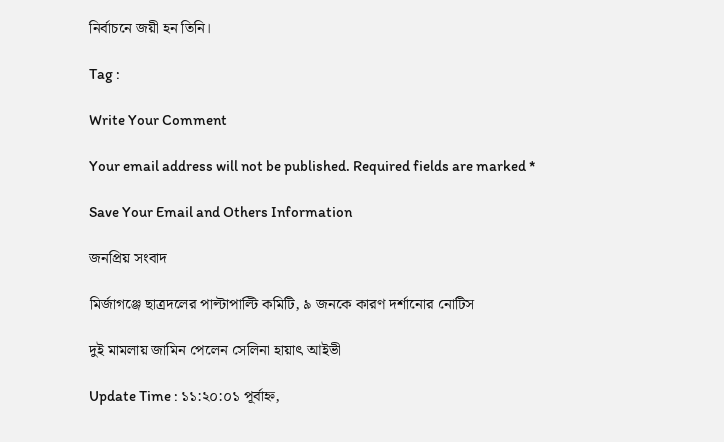নির্বাচনে জয়ী হন তিনি।

Tag :

Write Your Comment

Your email address will not be published. Required fields are marked *

Save Your Email and Others Information

জনপ্রিয় সংবাদ

মির্জাগঞ্জে ছাত্রদলের পাল্টাপাল্টি কমিটি, ৯ জনকে কারণ দর্শানোর নোটিস

দুই মামলায় জামিন পেলেন সেলিনা হায়াৎ আইভী

Update Time : ১১:২০:০১ পূর্বাহ্ন,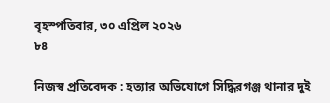বৃহস্পতিবার, ৩০ এপ্রিল ২০২৬
৮৪

নিজস্ব প্রতিবেদক : হত্যার অভিযোগে সিদ্ধিরগঞ্জ থানার দুই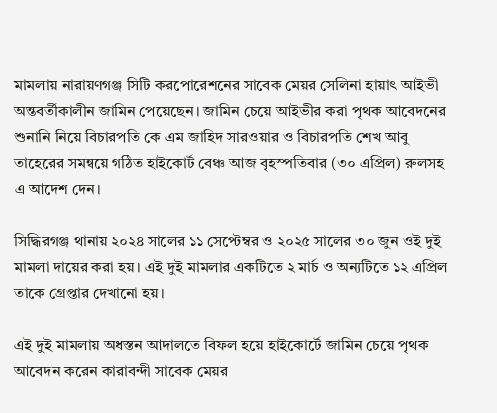মামলায় নারায়ণগঞ্জ সিটি করপোরেশনের সাবেক মেয়র সেলিনা হায়াৎ আইভী অন্তবর্তীকালীন জামিন পেয়েছেন। জামিন চেয়ে আইভীর করা পৃথক আবেদনের শুনানি নিয়ে বিচারপতি কে এম জাহিদ সারওয়ার ও বিচারপতি শেখ আবু তাহেরের সমন্বয়ে গঠিত হাইকোর্ট বেঞ্চ আজ বৃহস্পতিবার (৩০ এপ্রিল) রুলসহ এ আদেশ দেন।

সিদ্ধিরগঞ্জ থানায় ২০২৪ সালের ১১ সেপ্টেম্বর ও ২০২৫ সালের ৩০ জুন ওই দুই মামলা দায়ের করা হয়। এই দুই মামলার একটিতে ২ মার্চ ও অন্যটিতে ১২ এপ্রিল তাকে গ্রেপ্তার দেখানো হয়।

এই দুই মামলায় অধস্তন আদালতে বিফল হয়ে হাইকোর্টে জামিন চেয়ে পৃথক আবেদন করেন কারাবন্দী সাবেক মেয়র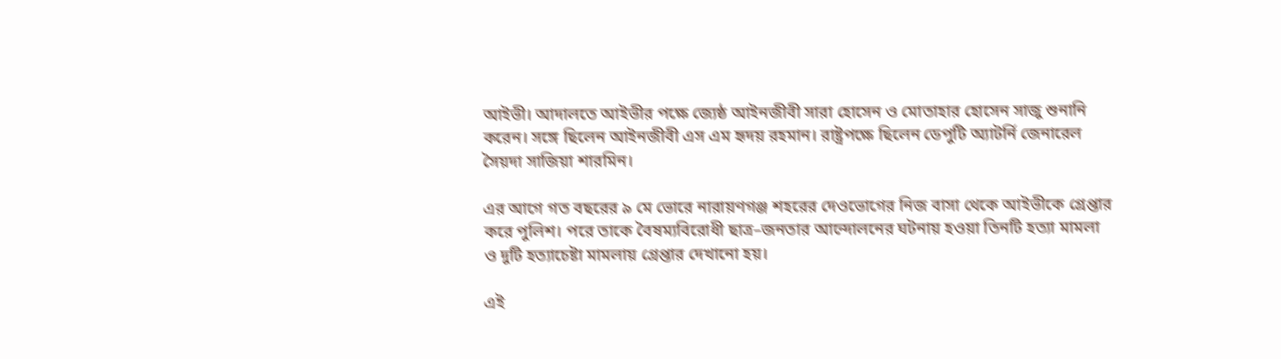আইভী। আদালতে আইভীর পক্ষে জ্যেষ্ঠ আইনজীবী সারা হোসেন ও মোতাহার হোসেন সাজু শুনানি করেন। সঙ্গে ছিলেন আইনজীবী এস এম হৃদয় রহমান। রাষ্ট্রপক্ষে ছিলেন ডেপুটি অ্যাটর্নি জেনারেল সৈয়দা সাজিয়া শারমিন।

এর আগে গত বছরের ৯ মে ভোরে নারায়ণগঞ্জ শহরের দেওভোগের নিজ বাসা থেকে আইভীকে গ্রেপ্তার করে পুলিশ। পরে তাকে বৈষম্যবিরোধী ছাত্র–জনতার আন্দোলনের ঘটনায় হওয়া তিনটি হত্যা মামলা ও দুটি হত্যাচেষ্টা মামলায় গ্রেপ্তার দেখানো হয়।

এই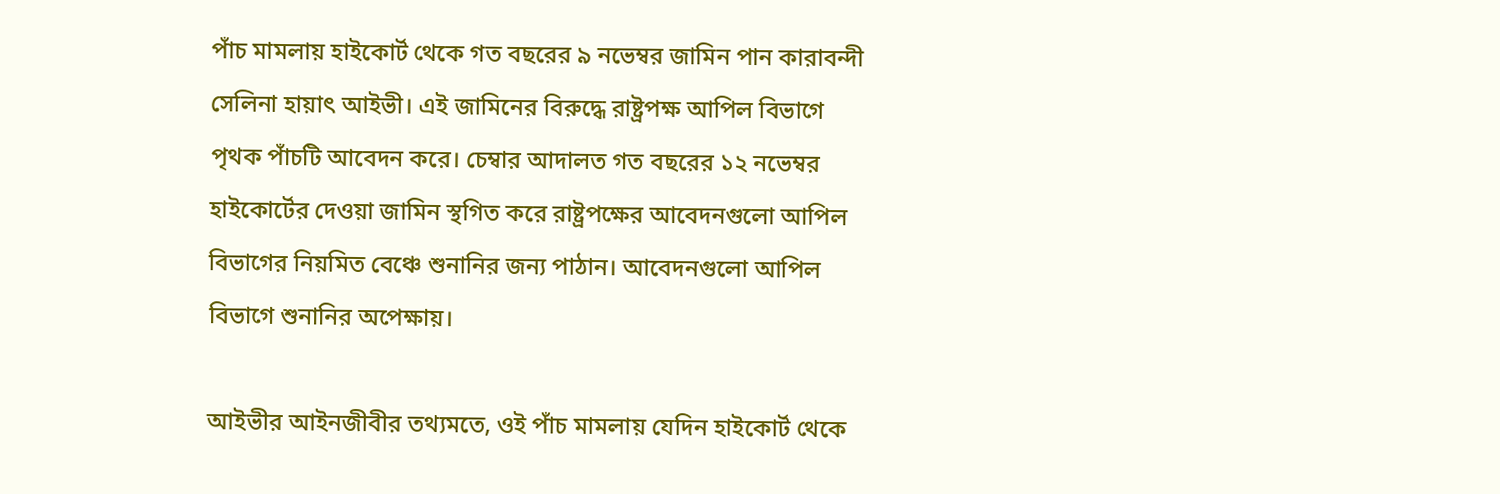পাঁচ মামলায় হাইকোর্ট থেকে গত বছরের ৯ নভেম্বর জামিন পান কারাবন্দী সেলিনা হায়াৎ আইভী। এই জামিনের বিরুদ্ধে রাষ্ট্রপক্ষ আপিল বিভাগে পৃথক পাঁচটি আবেদন করে। চেম্বার আদালত গত বছরের ১২ নভেম্বর হাইকোর্টের দেওয়া জামিন স্থগিত করে রাষ্ট্রপক্ষের আবেদনগুলো আপিল বিভাগের নিয়মিত বেঞ্চে শুনানির জন্য পাঠান। আবেদনগুলো আপিল বিভাগে শুনানির অপেক্ষায়।

আইভীর আইনজীবীর তথ্যমতে, ওই পাঁচ মামলায় যেদিন হাইকোর্ট থেকে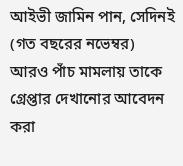আইভী জামিন পান, সেদিনই (গত বছরের নভেম্বর) আরও পাঁচ মামলায় তাকে গ্রেপ্তার দেখানোর আবেদন করা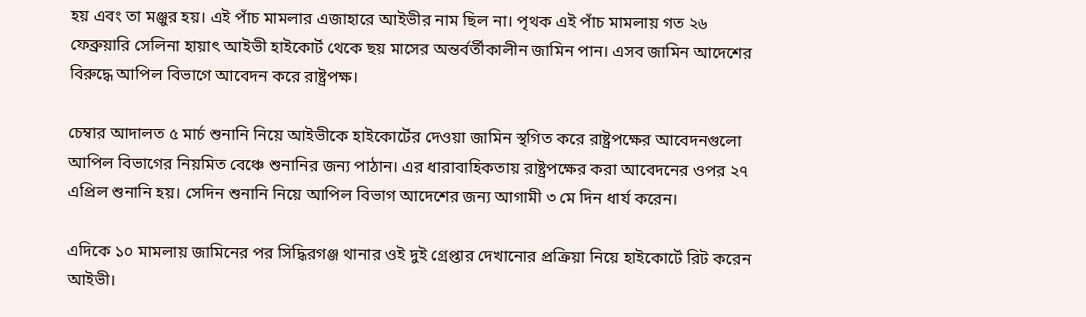হয় এবং তা মঞ্জুর হয়। এই পাঁচ মামলার এজাহারে আইভীর নাম ছিল না। পৃথক এই পাঁচ মামলায় গত ২৬ ফেব্রুয়ারি সেলিনা হায়াৎ আইভী হাইকোর্ট থেকে ছয় মাসের অন্তর্বর্তীকালীন জামিন পান। এসব জামিন আদেশের বিরুদ্ধে আপিল বিভাগে আবেদন করে রাষ্ট্রপক্ষ।

চেম্বার আদালত ৫ মার্চ শুনানি নিয়ে আইভীকে হাইকোর্টের দেওয়া জামিন স্থগিত করে রাষ্ট্রপক্ষের আবেদনগুলো আপিল বিভাগের নিয়মিত বেঞ্চে শুনানির জন্য পাঠান। এর ধারাবাহিকতায় রাষ্ট্রপক্ষের করা আবেদনের ওপর ২৭ এপ্রিল শুনানি হয়। সেদিন শুনানি নিয়ে আপিল বিভাগ আদেশের জন্য আগামী ৩ মে দিন ধার্য করেন।

এদিকে ১০ মামলায় জামিনের পর সিদ্ধিরগঞ্জ থানার ওই দুই গ্রেপ্তার দেখানোর প্রক্রিয়া নিয়ে হাইকোর্টে রিট করেন আইভী।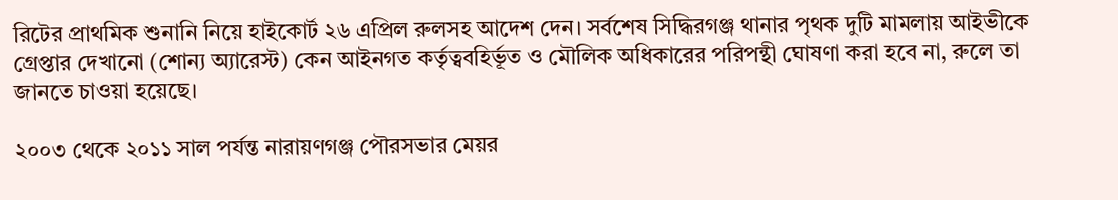রিটের প্রাথমিক শুনানি নিয়ে হাইকোর্ট ২৬ এপ্রিল রুলসহ আদেশ দেন। সর্বশেষ সিদ্ধিরগঞ্জ থানার পৃথক দুটি মামলায় আইভীকে গ্রেপ্তার দেখানো (শোন্য অ্যারেস্ট) কেন আইনগত কর্তৃত্ববহির্ভূত ও মৌলিক অধিকারের পরিপন্থী ঘোষণা করা হবে না, রুলে তা জানতে চাওয়া হয়েছে।

২০০৩ থেকে ২০১১ সাল পর্যন্ত নারায়ণগঞ্জ পৌরসভার মেয়র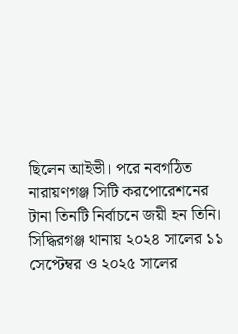ছিলেন আইভী। পরে নবগঠিত নারায়ণগঞ্জ সিটি করপোরেশনের টানা তিনটি নির্বাচনে জয়ী হন তিনি। সিদ্ধিরগঞ্জ থানায় ২০২৪ সালের ১১ সেপ্টেম্বর ও ২০২৫ সালের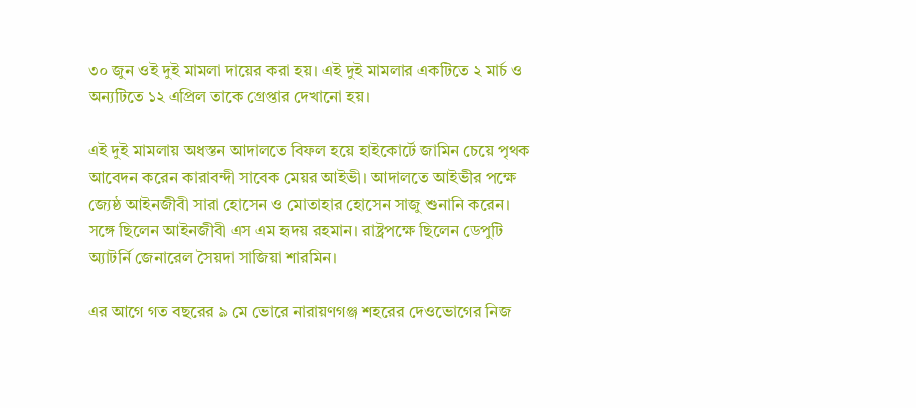৩০ জুন ওই দুই মামলা দায়ের করা হয়। এই দুই মামলার একটিতে ২ মার্চ ও অন্যটিতে ১২ এপ্রিল তাকে গ্রেপ্তার দেখানো হয়।

এই দুই মামলায় অধস্তন আদালতে বিফল হয়ে হাইকোর্টে জামিন চেয়ে পৃথক আবেদন করেন কারাবন্দী সাবেক মেয়র আইভী। আদালতে আইভীর পক্ষে জ্যেষ্ঠ আইনজীবী সারা হোসেন ও মোতাহার হোসেন সাজু শুনানি করেন। সঙ্গে ছিলেন আইনজীবী এস এম হৃদয় রহমান। রাষ্ট্রপক্ষে ছিলেন ডেপুটি অ্যাটর্নি জেনারেল সৈয়দা সাজিয়া শারমিন।

এর আগে গত বছরের ৯ মে ভোরে নারায়ণগঞ্জ শহরের দেওভোগের নিজ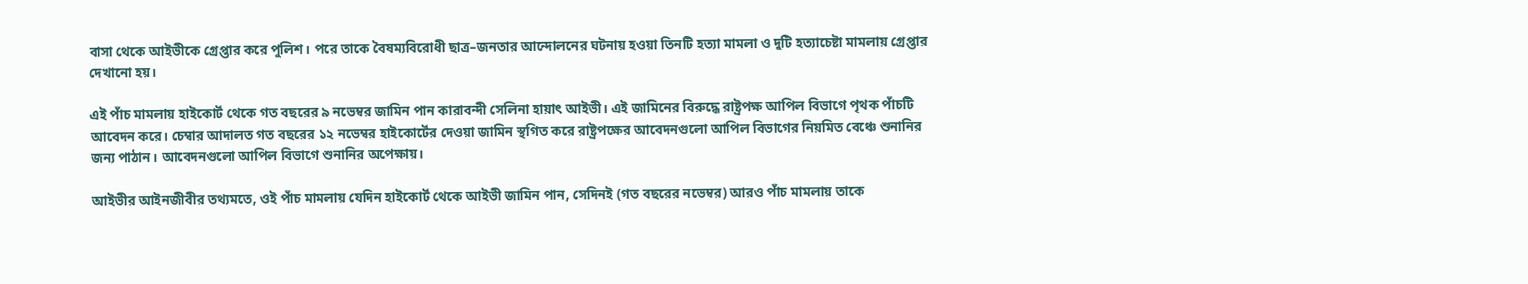বাসা থেকে আইভীকে গ্রেপ্তার করে পুলিশ। পরে তাকে বৈষম্যবিরোধী ছাত্র–জনতার আন্দোলনের ঘটনায় হওয়া তিনটি হত্যা মামলা ও দুটি হত্যাচেষ্টা মামলায় গ্রেপ্তার দেখানো হয়।

এই পাঁচ মামলায় হাইকোর্ট থেকে গত বছরের ৯ নভেম্বর জামিন পান কারাবন্দী সেলিনা হায়াৎ আইভী। এই জামিনের বিরুদ্ধে রাষ্ট্রপক্ষ আপিল বিভাগে পৃথক পাঁচটি আবেদন করে। চেম্বার আদালত গত বছরের ১২ নভেম্বর হাইকোর্টের দেওয়া জামিন স্থগিত করে রাষ্ট্রপক্ষের আবেদনগুলো আপিল বিভাগের নিয়মিত বেঞ্চে শুনানির জন্য পাঠান। আবেদনগুলো আপিল বিভাগে শুনানির অপেক্ষায়।

আইভীর আইনজীবীর তথ্যমতে, ওই পাঁচ মামলায় যেদিন হাইকোর্ট থেকে আইভী জামিন পান, সেদিনই (গত বছরের নভেম্বর) আরও পাঁচ মামলায় তাকে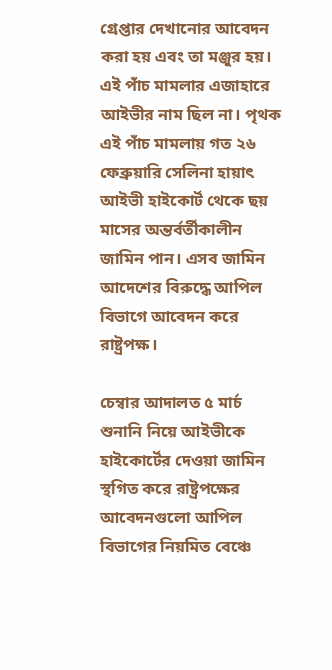গ্রেপ্তার দেখানোর আবেদন করা হয় এবং তা মঞ্জুর হয়। এই পাঁচ মামলার এজাহারে আইভীর নাম ছিল না। পৃথক এই পাঁচ মামলায় গত ২৬ ফেব্রুয়ারি সেলিনা হায়াৎ আইভী হাইকোর্ট থেকে ছয় মাসের অন্তর্বর্তীকালীন জামিন পান। এসব জামিন আদেশের বিরুদ্ধে আপিল বিভাগে আবেদন করে রাষ্ট্রপক্ষ।

চেম্বার আদালত ৫ মার্চ শুনানি নিয়ে আইভীকে হাইকোর্টের দেওয়া জামিন স্থগিত করে রাষ্ট্রপক্ষের আবেদনগুলো আপিল বিভাগের নিয়মিত বেঞ্চে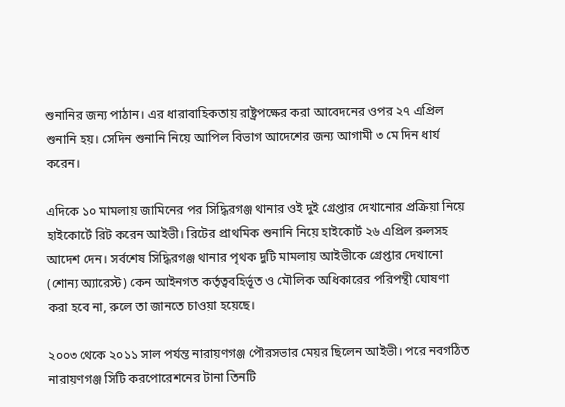শুনানির জন্য পাঠান। এর ধারাবাহিকতায় রাষ্ট্রপক্ষের করা আবেদনের ওপর ২৭ এপ্রিল শুনানি হয়। সেদিন শুনানি নিয়ে আপিল বিভাগ আদেশের জন্য আগামী ৩ মে দিন ধার্য করেন।

এদিকে ১০ মামলায় জামিনের পর সিদ্ধিরগঞ্জ থানার ওই দুই গ্রেপ্তার দেখানোর প্রক্রিয়া নিয়ে হাইকোর্টে রিট করেন আইভী। রিটের প্রাথমিক শুনানি নিয়ে হাইকোর্ট ২৬ এপ্রিল রুলসহ আদেশ দেন। সর্বশেষ সিদ্ধিরগঞ্জ থানার পৃথক দুটি মামলায় আইভীকে গ্রেপ্তার দেখানো (শোন্য অ্যারেস্ট) কেন আইনগত কর্তৃত্ববহির্ভূত ও মৌলিক অধিকারের পরিপন্থী ঘোষণা করা হবে না, রুলে তা জানতে চাওয়া হয়েছে।

২০০৩ থেকে ২০১১ সাল পর্যন্ত নারায়ণগঞ্জ পৌরসভার মেয়র ছিলেন আইভী। পরে নবগঠিত নারায়ণগঞ্জ সিটি করপোরেশনের টানা তিনটি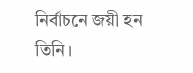নির্বাচনে জয়ী হন তিনি।